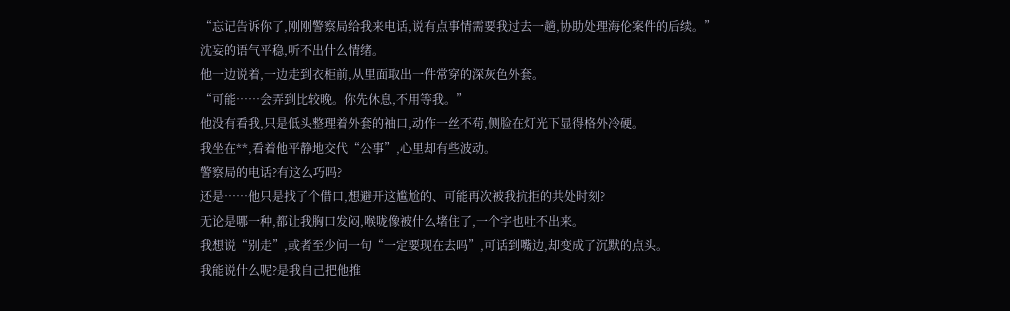“忘记告诉你了,刚刚警察局给我来电话,说有点事情需要我过去一趟,协助处理海伦案件的后续。”
沈妄的语气平稳,听不出什么情绪。
他一边说着,一边走到衣柜前,从里面取出一件常穿的深灰色外套。
“可能……会弄到比较晚。你先休息,不用等我。”
他没有看我,只是低头整理着外套的袖口,动作一丝不苟,侧脸在灯光下显得格外冷硬。
我坐在**,看着他平静地交代“公事”,心里却有些波动。
警察局的电话?有这么巧吗?
还是……他只是找了个借口,想避开这尴尬的、可能再次被我抗拒的共处时刻?
无论是哪一种,都让我胸口发闷,喉咙像被什么堵住了,一个字也吐不出来。
我想说“别走”,或者至少问一句“一定要现在去吗”,可话到嘴边,却变成了沉默的点头。
我能说什么呢?是我自己把他推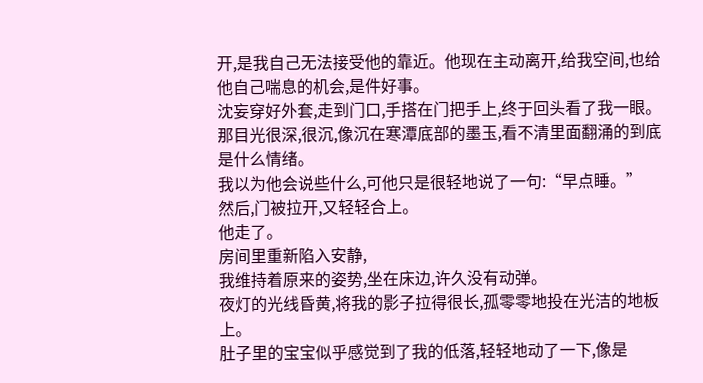开,是我自己无法接受他的靠近。他现在主动离开,给我空间,也给他自己喘息的机会,是件好事。
沈妄穿好外套,走到门口,手搭在门把手上,终于回头看了我一眼。
那目光很深,很沉,像沉在寒潭底部的墨玉,看不清里面翻涌的到底是什么情绪。
我以为他会说些什么,可他只是很轻地说了一句:“早点睡。”
然后,门被拉开,又轻轻合上。
他走了。
房间里重新陷入安静,
我维持着原来的姿势,坐在床边,许久没有动弹。
夜灯的光线昏黄,将我的影子拉得很长,孤零零地投在光洁的地板上。
肚子里的宝宝似乎感觉到了我的低落,轻轻地动了一下,像是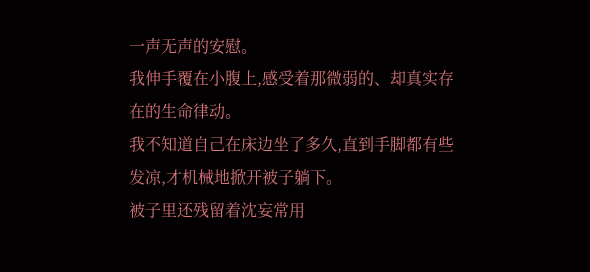一声无声的安慰。
我伸手覆在小腹上,感受着那微弱的、却真实存在的生命律动。
我不知道自己在床边坐了多久,直到手脚都有些发凉,才机械地掀开被子躺下。
被子里还残留着沈妄常用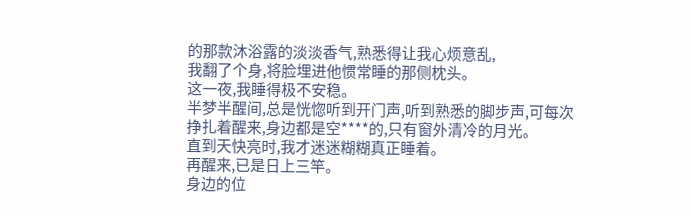的那款沐浴露的淡淡香气,熟悉得让我心烦意乱,
我翻了个身,将脸埋进他惯常睡的那侧枕头。
这一夜,我睡得极不安稳。
半梦半醒间,总是恍惚听到开门声,听到熟悉的脚步声,可每次挣扎着醒来,身边都是空****的,只有窗外清冷的月光。
直到天快亮时,我才迷迷糊糊真正睡着。
再醒来,已是日上三竿。
身边的位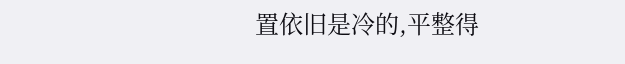置依旧是冷的,平整得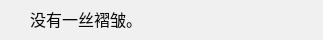没有一丝褶皱。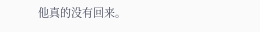他真的没有回来。